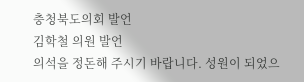충청북도의회 발언
김학철 의원 발언
의석을 정돈해 주시기 바랍니다. 성원이 되었으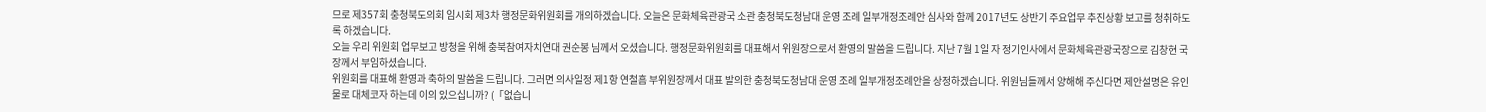므로 제357회 충청북도의회 임시회 제3차 행정문화위원회를 개의하겠습니다. 오늘은 문화체육관광국 소관 충청북도청남대 운영 조례 일부개정조례안 심사와 함께 2017년도 상반기 주요업무 추진상황 보고를 청취하도록 하겠습니다.
오늘 우리 위원회 업무보고 방청을 위해 충북참여자치연대 권순봉 님께서 오셨습니다. 행정문화위원회를 대표해서 위원장으로서 환영의 말씀을 드립니다. 지난 7월 1일 자 정기인사에서 문화체육관광국장으로 김창현 국장께서 부임하셨습니다.
위원회를 대표해 환영과 축하의 말씀을 드립니다. 그러면 의사일정 제1항 연철흠 부위원장께서 대표 발의한 충청북도청남대 운영 조례 일부개정조례안을 상정하겠습니다. 위원님들께서 양해해 주신다면 제안설명은 유인물로 대체코자 하는데 이의 있으십니까? (「없습니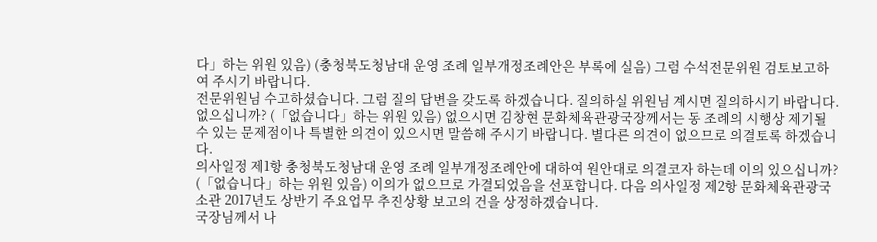다」하는 위원 있음) (충청북도청남대 운영 조례 일부개정조례안은 부록에 실음) 그럼 수석전문위원 검토보고하여 주시기 바랍니다.
전문위원님 수고하셨습니다. 그럼 질의 답변을 갖도록 하겠습니다. 질의하실 위원님 계시면 질의하시기 바랍니다.
없으십니까? (「없습니다」하는 위원 있음) 없으시면 김창현 문화체육관광국장께서는 동 조례의 시행상 제기될 수 있는 문제점이나 특별한 의견이 있으시면 말씀해 주시기 바랍니다. 별다른 의견이 없으므로 의결토록 하겠습니다.
의사일정 제1항 충청북도청남대 운영 조례 일부개정조례안에 대하여 원안대로 의결코자 하는데 이의 있으십니까? (「없습니다」하는 위원 있음) 이의가 없으므로 가결되었음을 선포합니다. 다음 의사일정 제2항 문화체육관광국 소관 2017년도 상반기 주요업무 추진상황 보고의 건을 상정하겠습니다.
국장님께서 나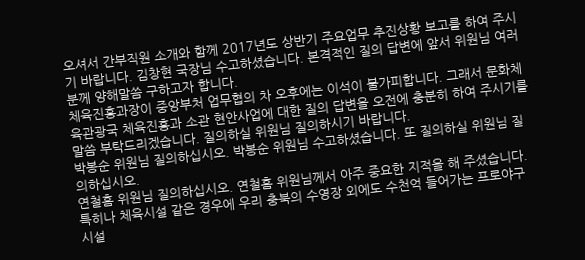오셔서 간부직원 소개와 함께 2017년도 상반기 주요업무 추진상황 보고를 하여 주시기 바랍니다. 김창현 국장님 수고하셨습니다. 본격적인 질의 답변에 앞서 위원님 여러분께 양해말씀 구하고자 합니다.
체육진흥과장이 중앙부처 업무협의 차 오후에는 이석이 불가피합니다. 그래서 문화체육관광국 체육진흥과 소관 현안사업에 대한 질의 답변을 오전에 충분히 하여 주시기를 말씀 부탁드리겠습니다. 질의하실 위원님 질의하시기 바랍니다.
박봉순 위원님 질의하십시오. 박봉순 위원님 수고하셨습니다. 또 질의하실 위원님 질의하십시오.
연철흠 위원님 질의하십시오. 연철흠 위원님께서 아주 중요한 지적을 해 주셨습니다. 특히나 체육시설 같은 경우에 우리 충북의 수영장 외에도 수천억 들어가는 프로야구 시설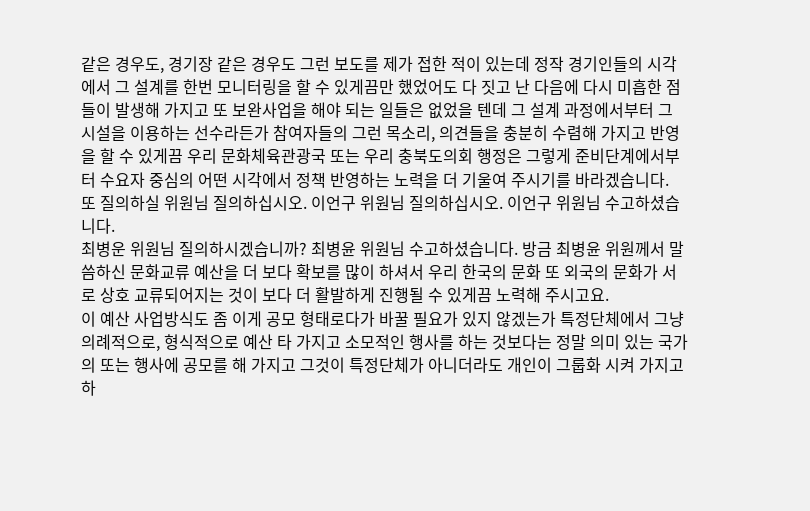같은 경우도, 경기장 같은 경우도 그런 보도를 제가 접한 적이 있는데 정작 경기인들의 시각에서 그 설계를 한번 모니터링을 할 수 있게끔만 했었어도 다 짓고 난 다음에 다시 미흡한 점들이 발생해 가지고 또 보완사업을 해야 되는 일들은 없었을 텐데 그 설계 과정에서부터 그 시설을 이용하는 선수라든가 참여자들의 그런 목소리, 의견들을 충분히 수렴해 가지고 반영을 할 수 있게끔 우리 문화체육관광국 또는 우리 충북도의회 행정은 그렇게 준비단계에서부터 수요자 중심의 어떤 시각에서 정책 반영하는 노력을 더 기울여 주시기를 바라겠습니다.
또 질의하실 위원님 질의하십시오. 이언구 위원님 질의하십시오. 이언구 위원님 수고하셨습니다.
최병운 위원님 질의하시겠습니까? 최병윤 위원님 수고하셨습니다. 방금 최병윤 위원께서 말씀하신 문화교류 예산을 더 보다 확보를 많이 하셔서 우리 한국의 문화 또 외국의 문화가 서로 상호 교류되어지는 것이 보다 더 활발하게 진행될 수 있게끔 노력해 주시고요.
이 예산 사업방식도 좀 이게 공모 형태로다가 바꿀 필요가 있지 않겠는가 특정단체에서 그냥 의례적으로, 형식적으로 예산 타 가지고 소모적인 행사를 하는 것보다는 정말 의미 있는 국가의 또는 행사에 공모를 해 가지고 그것이 특정단체가 아니더라도 개인이 그룹화 시켜 가지고 하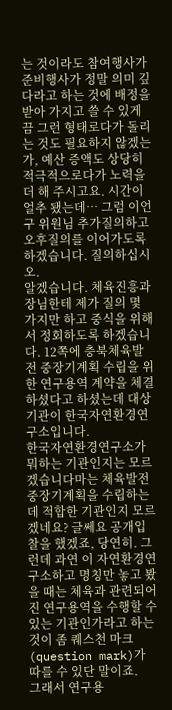는 것이라도 참여행사가 준비행사가 정말 의미 깊다라고 하는 것에 배정을 받아 가지고 쓸 수 있게끔 그런 형태로다가 돌리는 것도 필요하지 않겠는가, 예산 증액도 상당히 적극적으로다가 노력을 더 해 주시고요. 시간이 얼추 됐는데… 그럼 이언구 위원님 추가질의하고 오후질의를 이어가도록 하겠습니다. 질의하십시오.
알겠습니다. 체육진흥과장님한테 제가 질의 몇 가지만 하고 중식을 위해서 정회하도록 하겠습니다. 12쪽에 충북체육발전 중장기계획 수립을 위한 연구용역 계약을 체결하셨다고 하셨는데 대상기관이 한국자연환경연구소입니다.
한국자연환경연구소가 뭐하는 기관인지는 모르겠습니다마는 체육발전 중장기계획을 수립하는데 적합한 기관인지 모르겠네요? 글쎄요 공개입찰을 했겠죠, 당연히. 그런데 과연 이 자연환경연구소하고 명칭만 놓고 봤을 때는 체육과 관련되어진 연구용역을 수행할 수 있는 기관인가라고 하는 것이 좀 퀘스천 마크(question mark)가 따를 수 있단 말이죠.
그래서 연구용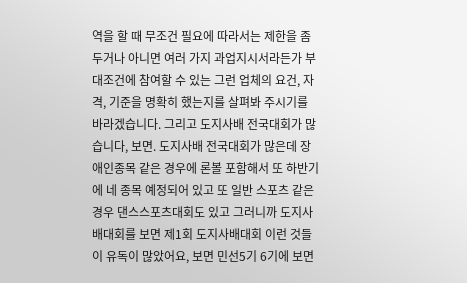역을 할 때 무조건 필요에 따라서는 제한을 좀 두거나 아니면 여러 가지 과업지시서라든가 부대조건에 참여할 수 있는 그런 업체의 요건, 자격, 기준을 명확히 했는지를 살펴봐 주시기를 바라겠습니다. 그리고 도지사배 전국대회가 많습니다, 보면. 도지사배 전국대회가 많은데 장애인종목 같은 경우에 론볼 포함해서 또 하반기에 네 종목 예정되어 있고 또 일반 스포츠 같은 경우 댄스스포츠대회도 있고 그러니까 도지사배대회를 보면 제1회 도지사배대회 이런 것들이 유독이 많았어요, 보면 민선5기 6기에 보면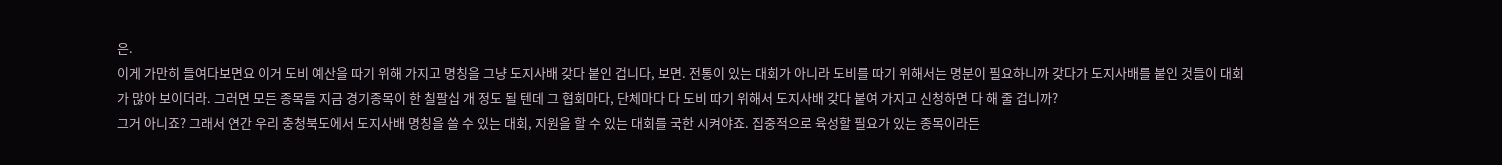은.
이게 가만히 들여다보면요 이거 도비 예산을 따기 위해 가지고 명칭을 그냥 도지사배 갖다 붙인 겁니다, 보면. 전통이 있는 대회가 아니라 도비를 따기 위해서는 명분이 필요하니까 갖다가 도지사배를 붙인 것들이 대회가 많아 보이더라. 그러면 모든 종목들 지금 경기종목이 한 칠팔십 개 정도 될 텐데 그 협회마다, 단체마다 다 도비 따기 위해서 도지사배 갖다 붙여 가지고 신청하면 다 해 줄 겁니까?
그거 아니죠? 그래서 연간 우리 충청북도에서 도지사배 명칭을 쓸 수 있는 대회, 지원을 할 수 있는 대회를 국한 시켜야죠. 집중적으로 육성할 필요가 있는 종목이라든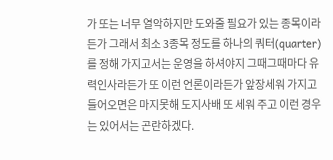가 또는 너무 열악하지만 도와줄 필요가 있는 종목이라든가 그래서 최소 3종목 정도를 하나의 쿼터(quarter)를 정해 가지고서는 운영을 하셔야지 그때그때마다 유력인사라든가 또 이런 언론이라든가 앞장세워 가지고 들어오면은 마지못해 도지사배 또 세워 주고 이런 경우는 있어서는 곤란하겠다.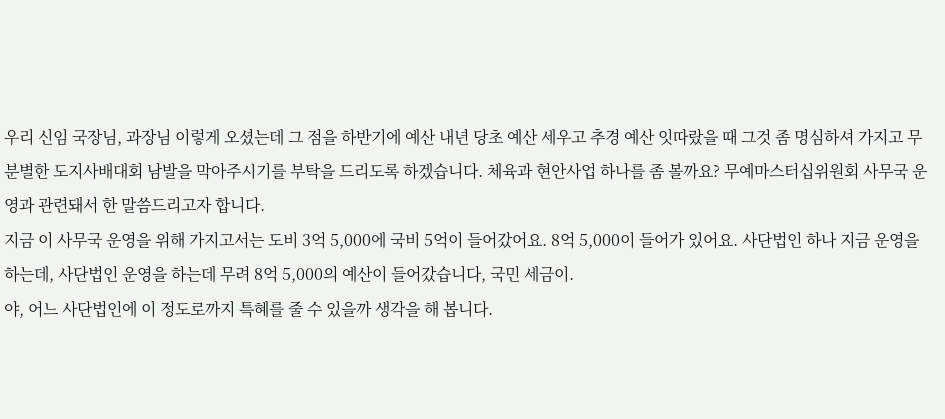우리 신임 국장님, 과장님 이렇게 오셨는데 그 점을 하반기에 예산 내년 당초 예산 세우고 추경 예산 잇따랐을 때 그것 좀 명심하셔 가지고 무분별한 도지사배대회 남발을 막아주시기를 부탁을 드리도록 하겠습니다. 체육과 현안사업 하나를 좀 볼까요? 무예마스터십위원회 사무국 운영과 관련돼서 한 말씀드리고자 합니다.
지금 이 사무국 운영을 위해 가지고서는 도비 3억 5,000에 국비 5억이 들어갔어요. 8억 5,000이 들어가 있어요. 사단법인 하나 지금 운영을 하는데, 사단법인 운영을 하는데 무려 8억 5,000의 예산이 들어갔습니다, 국민 세금이.
야, 어느 사단법인에 이 정도로까지 특혜를 줄 수 있을까 생각을 해 봅니다.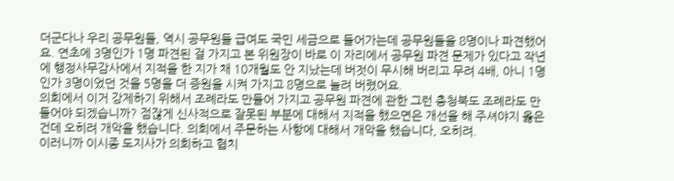더군다나 우리 공무원들, 역시 공무원들 급여도 국민 세금으로 들어가는데 공무원들을 8명이나 파견했어요. 연초에 3명인가 1명 파견된 걸 가지고 본 위원장이 바로 이 자리에서 공무원 파견 문제가 있다고 작년에 행정사무감사에서 지적을 한 지가 채 10개월도 안 지났는데 버젓이 무시해 버리고 무려 4배, 아니 1명인가 3명이었던 것을 5명을 더 증원을 시켜 가지고 8명으로 늘려 버렸어요.
의회에서 이거 강제하기 위해서 조례라도 만들어 가지고 공무원 파견에 관한 그런 충청북도 조례라도 만들어야 되겠습니까? 점잖게 신사적으로 잘못된 부분에 대해서 지적을 했으면은 개선을 해 주셔야지 옳은 건데 오히려 개악을 했습니다. 의회에서 주문하는 사항에 대해서 개악을 했습니다, 오히려.
이러니까 이시종 도지사가 의회하고 협치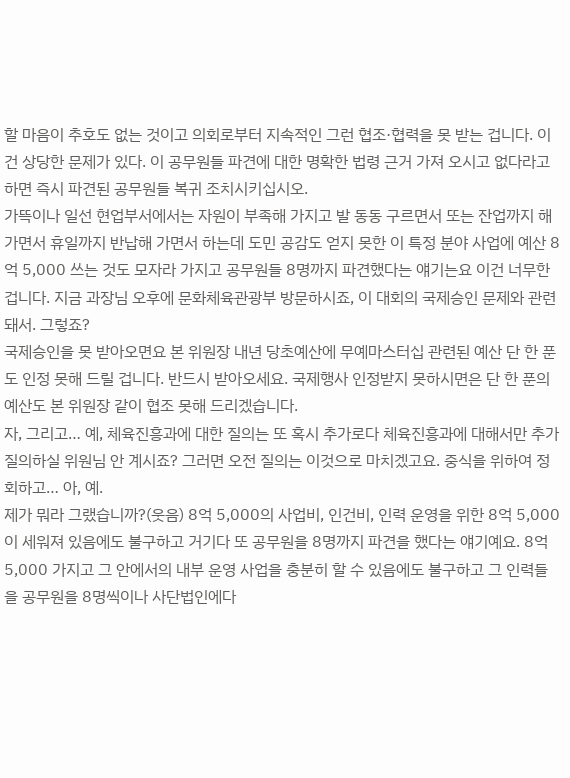할 마음이 추호도 없는 것이고 의회로부터 지속적인 그런 협조·협력을 못 받는 겁니다. 이건 상당한 문제가 있다. 이 공무원들 파견에 대한 명확한 법령 근거 가져 오시고 없다라고 하면 즉시 파견된 공무원들 복귀 조치시키십시오.
가뜩이나 일선 현업부서에서는 자원이 부족해 가지고 발 동동 구르면서 또는 잔업까지 해 가면서 휴일까지 반납해 가면서 하는데 도민 공감도 얻지 못한 이 특정 분야 사업에 예산 8억 5,000 쓰는 것도 모자라 가지고 공무원들 8명까지 파견했다는 얘기는요 이건 너무한 겁니다. 지금 과장님 오후에 문화체육관광부 방문하시죠, 이 대회의 국제승인 문제와 관련돼서. 그렇죠?
국제승인을 못 받아오면요 본 위원장 내년 당초예산에 무예마스터십 관련된 예산 단 한 푼도 인정 못해 드릴 겁니다. 반드시 받아오세요. 국제행사 인정받지 못하시면은 단 한 푼의 예산도 본 위원장 같이 협조 못해 드리겠습니다.
자, 그리고… 예, 체육진흥과에 대한 질의는 또 혹시 추가로다 체육진흥과에 대해서만 추가 질의하실 위원님 안 계시죠? 그러면 오전 질의는 이것으로 마치겠고요. 중식을 위하여 정회하고… 아, 예.
제가 뭐라 그랬습니까?(웃음) 8억 5,000의 사업비, 인건비, 인력 운영을 위한 8억 5,000이 세워져 있음에도 불구하고 거기다 또 공무원을 8명까지 파견을 했다는 얘기예요. 8억 5,000 가지고 그 안에서의 내부 운영 사업을 충분히 할 수 있음에도 불구하고 그 인력들을 공무원을 8명씩이나 사단법인에다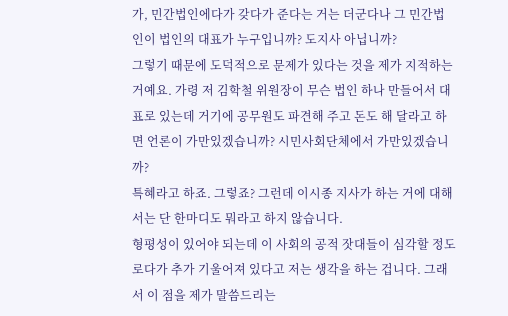가, 민간법인에다가 갖다가 준다는 거는 더군다나 그 민간법인이 법인의 대표가 누구입니까? 도지사 아닙니까?
그렇기 때문에 도덕적으로 문제가 있다는 것을 제가 지적하는 거예요. 가령 저 김학철 위원장이 무슨 법인 하나 만들어서 대표로 있는데 거기에 공무원도 파견해 주고 돈도 해 달라고 하면 언론이 가만있겠습니까? 시민사회단체에서 가만있겠습니까?
특혜라고 하죠. 그렇죠? 그런데 이시종 지사가 하는 거에 대해서는 단 한마디도 뭐라고 하지 않습니다.
형평성이 있어야 되는데 이 사회의 공적 잣대들이 심각할 정도로다가 추가 기울어져 있다고 저는 생각을 하는 겁니다. 그래서 이 점을 제가 말씀드리는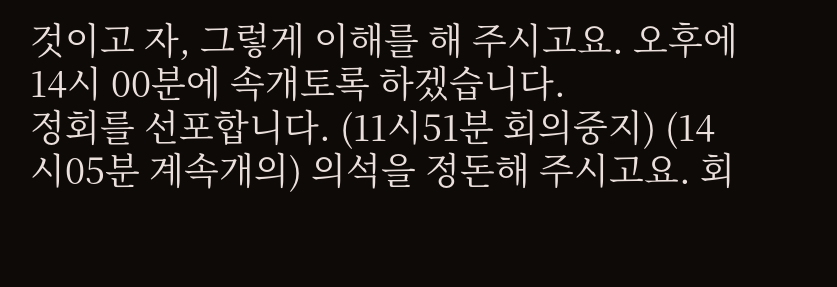것이고 자, 그렇게 이해를 해 주시고요. 오후에 14시 00분에 속개토록 하겠습니다.
정회를 선포합니다. (11시51분 회의중지) (14시05분 계속개의) 의석을 정돈해 주시고요. 회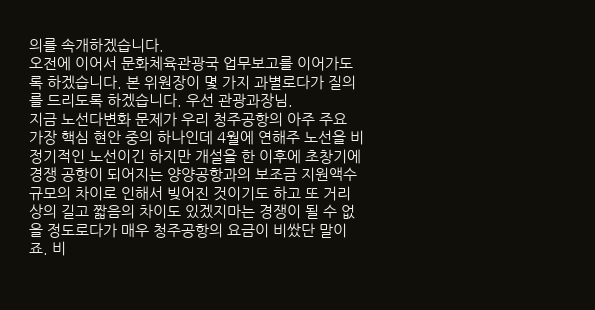의를 속개하겠습니다.
오전에 이어서 문화체육관광국 업무보고를 이어가도록 하겠습니다. 본 위원장이 몇 가지 과별로다가 질의를 드리도록 하겠습니다. 우선 관광과장님.
지금 노선다변화 문제가 우리 청주공항의 아주 주요 가장 핵심 현안 중의 하나인데 4월에 연해주 노선을 비정기적인 노선이긴 하지만 개설을 한 이후에 초창기에 경쟁 공항이 되어지는 양양공항과의 보조금 지원액수 규모의 차이로 인해서 빚어진 것이기도 하고 또 거리상의 길고 짧음의 차이도 있겠지마는 경쟁이 될 수 없을 정도로다가 매우 청주공항의 요금이 비쌌단 말이죠. 비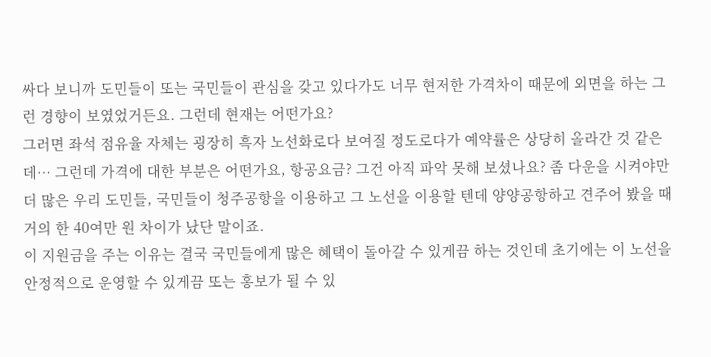싸다 보니까 도민들이 또는 국민들이 관심을 갖고 있다가도 너무 현저한 가격차이 때문에 외면을 하는 그런 경향이 보였었거든요. 그런데 현재는 어떤가요?
그러면 좌석 점유율 자체는 굉장히 흑자 노선화로다 보여질 정도로다가 예약률은 상당히 올라간 것 같은데… 그런데 가격에 대한 부분은 어떤가요, 항공요금? 그건 아직 파악 못해 보셨나요? 좀 다운을 시켜야만 더 많은 우리 도민들, 국민들이 청주공항을 이용하고 그 노선을 이용할 텐데 양양공항하고 견주어 봤을 때 거의 한 40여만 원 차이가 났단 말이죠.
이 지원금을 주는 이유는 결국 국민들에게 많은 혜택이 돌아갈 수 있게끔 하는 것인데 초기에는 이 노선을 안정적으로 운영할 수 있게끔 또는 홍보가 될 수 있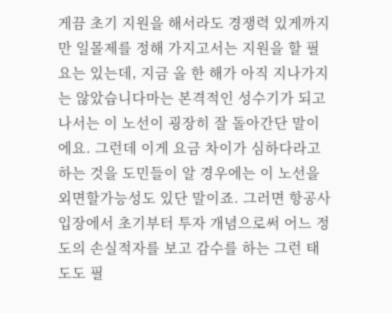게끔 초기 지원을 해서라도 경쟁력 있게까지만 일몰제를 정해 가지고서는 지원을 할 필요는 있는데, 지금 올 한 해가 아직 지나가지는 않았습니다마는 본격적인 성수기가 되고 나서는 이 노선이 굉장히 잘 돌아간단 말이에요. 그런데 이게 요금 차이가 심하다라고 하는 것을 도민들이 알 경우에는 이 노선을 외면할가능성도 있단 말이죠. 그러면 항공사 입장에서 초기부터 투자 개념으로써 어느 정도의 손실적자를 보고 감수를 하는 그런 태도도 필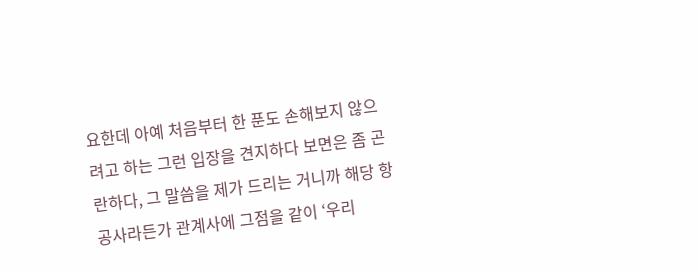요한데 아예 처음부터 한 푼도 손해보지 않으려고 하는 그런 입장을 견지하다 보면은 좀 곤란하다, 그 말씀을 제가 드리는 거니까 해당 항공사라든가 관계사에 그점을 같이 ‘우리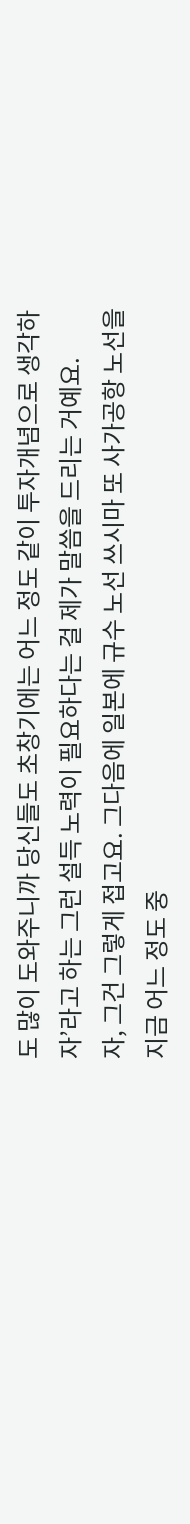도 많이 도와주니까 당신들도 초창기에는 어느 정도 같이 투자개념으로 생각하자’라고 하는 그런 설득 노력이 필요하다는 걸 제가 말씀을 드리는 거예요.
자, 그건 그렇게 접고요. 그다음에 일본에 규수 노선 쓰시마 또 사가공항 노선을 지금 어느 정도 중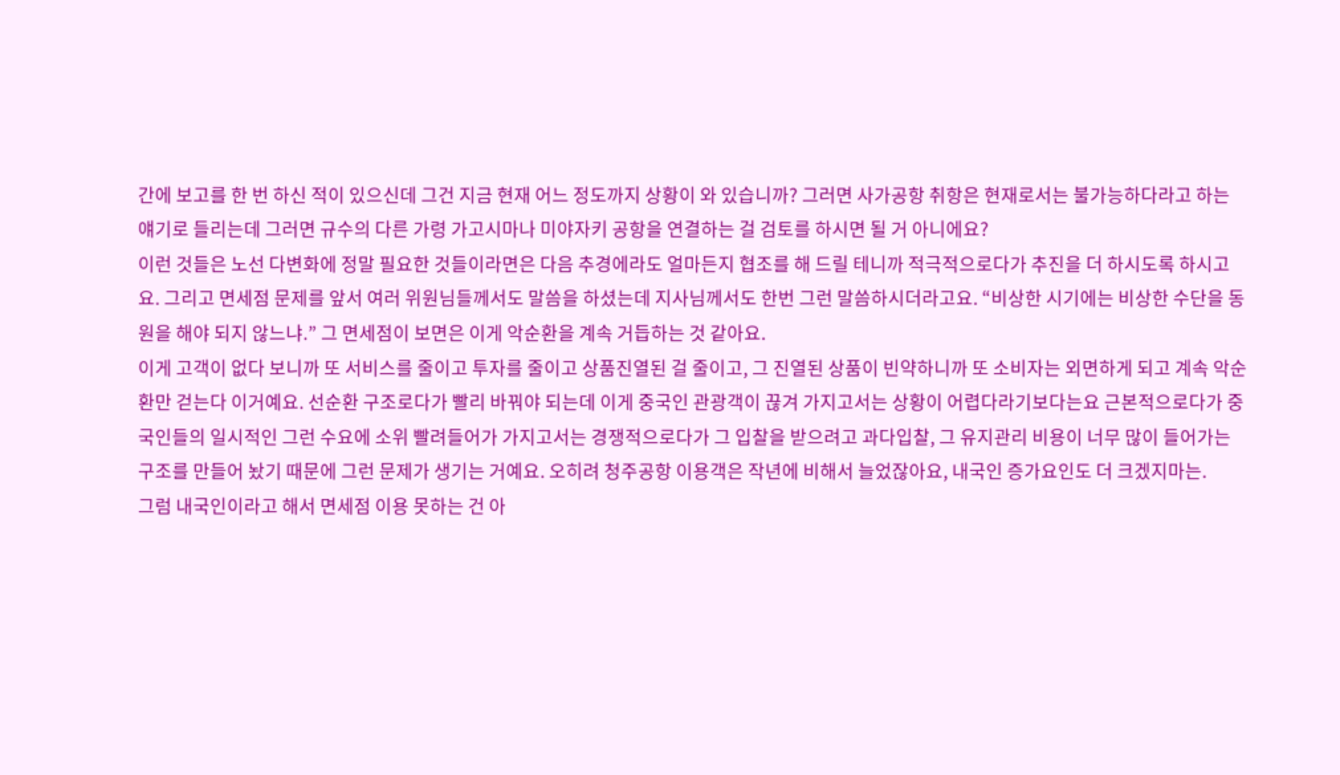간에 보고를 한 번 하신 적이 있으신데 그건 지금 현재 어느 정도까지 상황이 와 있습니까? 그러면 사가공항 취항은 현재로서는 불가능하다라고 하는 얘기로 들리는데 그러면 규수의 다른 가령 가고시마나 미야자키 공항을 연결하는 걸 검토를 하시면 될 거 아니에요?
이런 것들은 노선 다변화에 정말 필요한 것들이라면은 다음 추경에라도 얼마든지 협조를 해 드릴 테니까 적극적으로다가 추진을 더 하시도록 하시고요. 그리고 면세점 문제를 앞서 여러 위원님들께서도 말씀을 하셨는데 지사님께서도 한번 그런 말씀하시더라고요. “비상한 시기에는 비상한 수단을 동원을 해야 되지 않느냐.” 그 면세점이 보면은 이게 악순환을 계속 거듭하는 것 같아요.
이게 고객이 없다 보니까 또 서비스를 줄이고 투자를 줄이고 상품진열된 걸 줄이고, 그 진열된 상품이 빈약하니까 또 소비자는 외면하게 되고 계속 악순환만 걷는다 이거예요. 선순환 구조로다가 빨리 바꿔야 되는데 이게 중국인 관광객이 끊겨 가지고서는 상황이 어렵다라기보다는요 근본적으로다가 중국인들의 일시적인 그런 수요에 소위 빨려들어가 가지고서는 경쟁적으로다가 그 입찰을 받으려고 과다입찰, 그 유지관리 비용이 너무 많이 들어가는 구조를 만들어 놨기 때문에 그런 문제가 생기는 거예요. 오히려 청주공항 이용객은 작년에 비해서 늘었잖아요, 내국인 증가요인도 더 크겠지마는.
그럼 내국인이라고 해서 면세점 이용 못하는 건 아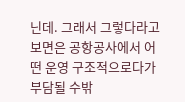닌데. 그래서 그렇다라고 보면은 공항공사에서 어떤 운영 구조적으로다가 부담될 수밖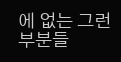에 없는 그런 부분들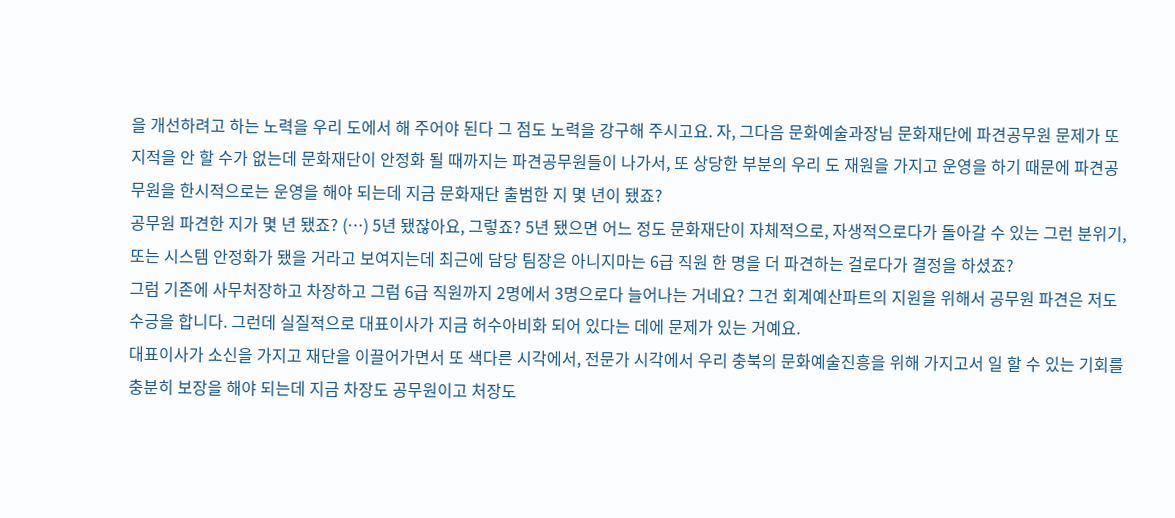을 개선하려고 하는 노력을 우리 도에서 해 주어야 된다 그 점도 노력을 강구해 주시고요. 자, 그다음 문화예술과장님 문화재단에 파견공무원 문제가 또 지적을 안 할 수가 없는데 문화재단이 안정화 될 때까지는 파견공무원들이 나가서, 또 상당한 부분의 우리 도 재원을 가지고 운영을 하기 때문에 파견공무원을 한시적으로는 운영을 해야 되는데 지금 문화재단 출범한 지 몇 년이 됐죠?
공무원 파견한 지가 몇 년 됐죠? (…) 5년 됐잖아요, 그렇죠? 5년 됐으면 어느 정도 문화재단이 자체적으로, 자생적으로다가 돌아갈 수 있는 그런 분위기, 또는 시스템 안정화가 됐을 거라고 보여지는데 최근에 담당 팀장은 아니지마는 6급 직원 한 명을 더 파견하는 걸로다가 결정을 하셨죠?
그럼 기존에 사무처장하고 차장하고 그럼 6급 직원까지 2명에서 3명으로다 늘어나는 거네요? 그건 회계예산파트의 지원을 위해서 공무원 파견은 저도 수긍을 합니다. 그런데 실질적으로 대표이사가 지금 허수아비화 되어 있다는 데에 문제가 있는 거예요.
대표이사가 소신을 가지고 재단을 이끌어가면서 또 색다른 시각에서, 전문가 시각에서 우리 충북의 문화예술진흥을 위해 가지고서 일 할 수 있는 기회를 충분히 보장을 해야 되는데 지금 차장도 공무원이고 처장도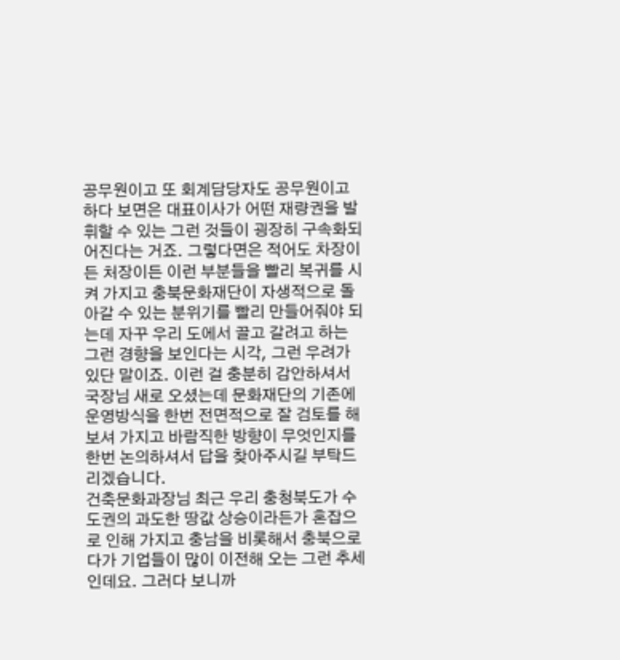공무원이고 또 회계담당자도 공무원이고 하다 보면은 대표이사가 어떤 재량권을 발휘할 수 있는 그런 것들이 굉장히 구속화되어진다는 거죠. 그렇다면은 적어도 차장이든 처장이든 이런 부분들을 빨리 복귀를 시켜 가지고 충북문화재단이 자생적으로 돌아갈 수 있는 분위기를 빨리 만들어줘야 되는데 자꾸 우리 도에서 끌고 갈려고 하는 그런 경향을 보인다는 시각, 그런 우려가 있단 말이죠. 이런 걸 충분히 감안하셔서 국장님 새로 오셨는데 문화재단의 기존에 운영방식을 한번 전면적으로 잘 검토를 해 보셔 가지고 바람직한 방향이 무엇인지를 한번 논의하셔서 답을 찾아주시길 부탁드리겠습니다.
건축문화과장님 최근 우리 충청북도가 수도권의 과도한 땅값 상승이라든가 혼잡으로 인해 가지고 충남을 비롯해서 충북으로다가 기업들이 많이 이전해 오는 그런 추세인데요. 그러다 보니까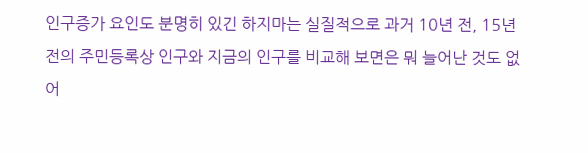인구증가 요인도 분명히 있긴 하지마는 실질적으로 과거 10년 전, 15년 전의 주민등록상 인구와 지금의 인구를 비교해 보면은 뭐 늘어난 것도 없어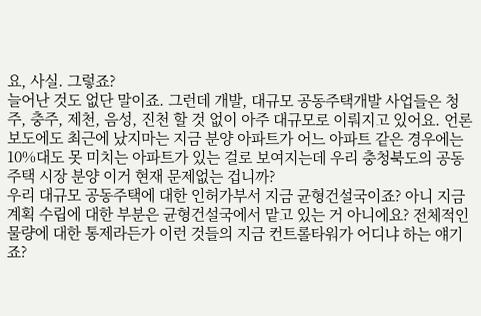요, 사실. 그렇죠?
늘어난 것도 없단 말이죠. 그런데 개발, 대규모 공동주택개발 사업들은 청주, 충주, 제천, 음성, 진천 할 것 없이 아주 대규모로 이뤄지고 있어요. 언론보도에도 최근에 났지마는 지금 분양 아파트가 어느 아파트 같은 경우에는 10%대도 못 미치는 아파트가 있는 걸로 보여지는데 우리 충청북도의 공동주택 시장 분양 이거 현재 문제없는 겁니까?
우리 대규모 공동주택에 대한 인허가부서 지금 균형건설국이죠? 아니 지금 계획 수립에 대한 부분은 균형건설국에서 맡고 있는 거 아니에요? 전체적인 물량에 대한 통제라든가 이런 것들의 지금 컨트롤타워가 어디냐 하는 얘기죠?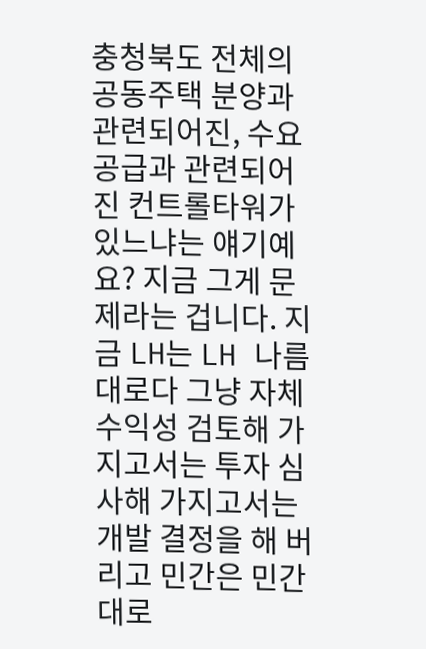충청북도 전체의 공동주택 분양과 관련되어진, 수요공급과 관련되어진 컨트롤타워가 있느냐는 얘기예요? 지금 그게 문제라는 겁니다. 지금 LH는 LH 나름대로다 그냥 자체 수익성 검토해 가지고서는 투자 심사해 가지고서는 개발 결정을 해 버리고 민간은 민간대로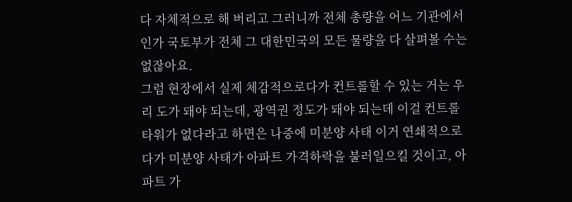다 자체적으로 해 버리고 그러니까 전체 총량을 어느 기관에서인가 국토부가 전체 그 대한민국의 모든 물량을 다 살펴볼 수는 없잖아요.
그럼 현장에서 실제 체감적으로다가 컨트롤할 수 있는 거는 우리 도가 돼야 되는데, 광역권 정도가 돼야 되는데 이걸 컨트롤타워가 없다라고 하면은 나중에 미분양 사태 이거 연쇄적으로다가 미분양 사태가 아파트 가격하락을 불러일으킬 것이고, 아파트 가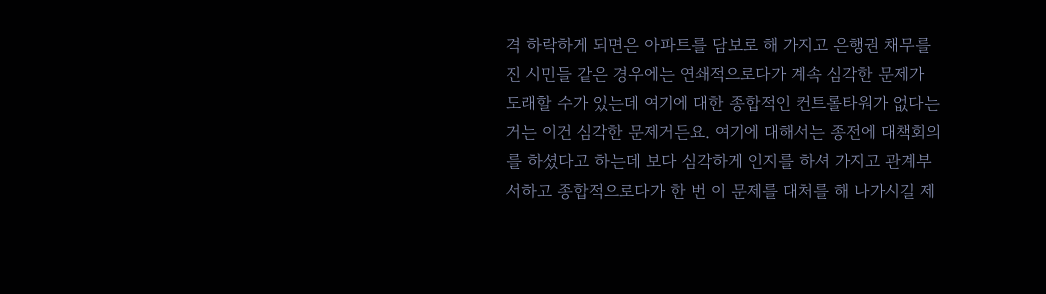격 하락하게 되면은 아파트를 담보로 해 가지고 은행권 채무를 진 시민들 같은 경우에는 연쇄적으로다가 계속 심각한 문제가 도래할 수가 있는데 여기에 대한 종합적인 컨트롤타워가 없다는 거는 이건 심각한 문제거든요. 여기에 대해서는 종전에 대책회의를 하셨다고 하는데 보다 심각하게 인지를 하셔 가지고 관계부서하고 종합적으로다가 한 번 이 문제를 대처를 해 나가시길 제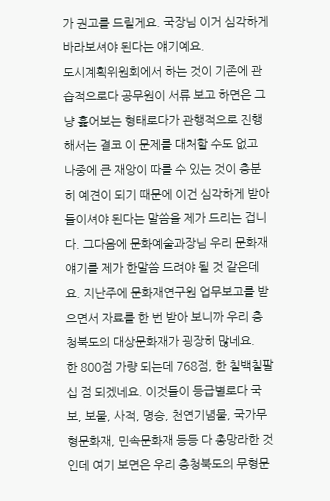가 권고를 드릴게요. 국장님 이거 심각하게 바라보셔야 된다는 얘기예요.
도시계획위원회에서 하는 것이 기존에 관습적으로다 공무원이 서류 보고 하면은 그냥 훑어보는 형태로다가 관행적으로 진행해서는 결코 이 문제를 대처할 수도 없고 나중에 큰 재앙이 따를 수 있는 것이 충분히 예견이 되기 때문에 이건 심각하게 받아들이셔야 된다는 말씀을 제가 드리는 겁니다. 그다음에 문화예술과장님 우리 문화재 얘기를 제가 한말씀 드려야 될 것 같은데요. 지난주에 문화재연구원 업무보고를 받으면서 자료를 한 번 받아 보니까 우리 충청북도의 대상문화재가 굉장히 많네요.
한 800점 가량 되는데 768점, 한 칠백칠팔십 점 되겠네요. 이것들이 등급별로다 국보, 보물, 사적, 명승, 천연기념물, 국가무형문화재, 민속문화재 등등 다 총망라한 것인데 여기 보면은 우리 충청북도의 무형문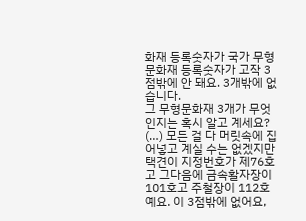화재 등록숫자가 국가 무형문화재 등록숫자가 고작 3점밖에 안 돼요. 3개밖에 없습니다.
그 무형문화재 3개가 무엇인지는 혹시 알고 계세요? (…) 모든 걸 다 머릿속에 집어넣고 계실 수는 없겠지만 택견이 지정번호가 제76호고 그다음에 금속활자장이 101호고 주철장이 112호예요. 이 3점밖에 없어요,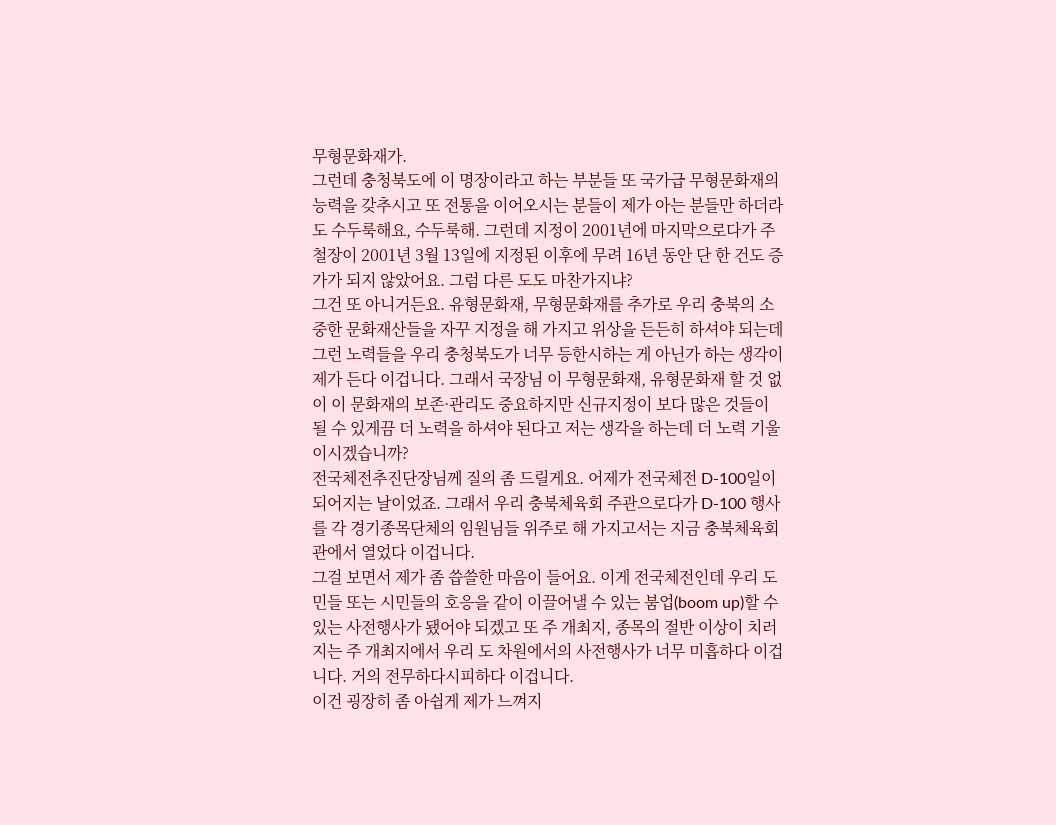무형문화재가.
그런데 충청북도에 이 명장이라고 하는 부분들 또 국가급 무형문화재의 능력을 갖추시고 또 전통을 이어오시는 분들이 제가 아는 분들만 하더라도 수두룩해요, 수두룩해. 그런데 지정이 2001년에 마지막으로다가 주철장이 2001년 3월 13일에 지정된 이후에 무려 16년 동안 단 한 건도 증가가 되지 않았어요. 그럼 다른 도도 마찬가지냐?
그건 또 아니거든요. 유형문화재, 무형문화재를 추가로 우리 충북의 소중한 문화재산들을 자꾸 지정을 해 가지고 위상을 든든히 하셔야 되는데 그런 노력들을 우리 충청북도가 너무 등한시하는 게 아닌가 하는 생각이 제가 든다 이겁니다. 그래서 국장님 이 무형문화재, 유형문화재 할 것 없이 이 문화재의 보존·관리도 중요하지만 신규지정이 보다 많은 것들이 될 수 있게끔 더 노력을 하셔야 된다고 저는 생각을 하는데 더 노력 기울이시겠습니까?
전국체전추진단장님께 질의 좀 드릴게요. 어제가 전국체전 D-100일이 되어지는 날이었죠. 그래서 우리 충북체육회 주관으로다가 D-100 행사를 각 경기종목단체의 임원님들 위주로 해 가지고서는 지금 충북체육회관에서 열었다 이겁니다.
그걸 보면서 제가 좀 씁쓸한 마음이 들어요. 이게 전국체전인데 우리 도민들 또는 시민들의 호응을 같이 이끌어낼 수 있는 붐업(boom up)할 수 있는 사전행사가 됐어야 되겠고 또 주 개최지, 종목의 절반 이상이 치러지는 주 개최지에서 우리 도 차원에서의 사전행사가 너무 미흡하다 이겁니다. 거의 전무하다시피하다 이겁니다.
이건 굉장히 좀 아쉽게 제가 느껴지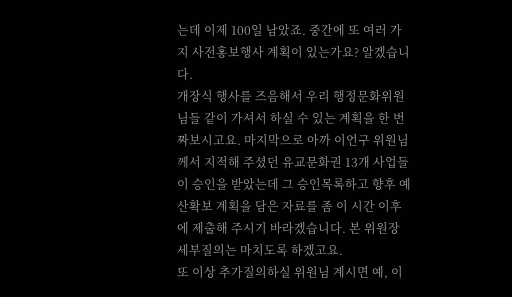는데 이제 100일 남았죠. 중간에 또 여러 가지 사전홍보행사 계획이 있는가요? 알겠습니다.
개장식 행사를 즈음해서 우리 행정문화위원님들 같이 가셔서 하실 수 있는 계획을 한 번 짜보시고요. 마지막으로 아까 이언구 위원님께서 지적해 주셨던 유교문화권 13개 사업들이 승인을 받았는데 그 승인목록하고 향후 예산확보 계획을 담은 자료를 좀 이 시간 이후에 제출해 주시기 바라겠습니다. 본 위원장 세부질의는 마치도록 하겠고요.
또 이상 추가질의하실 위원님 계시면 예, 이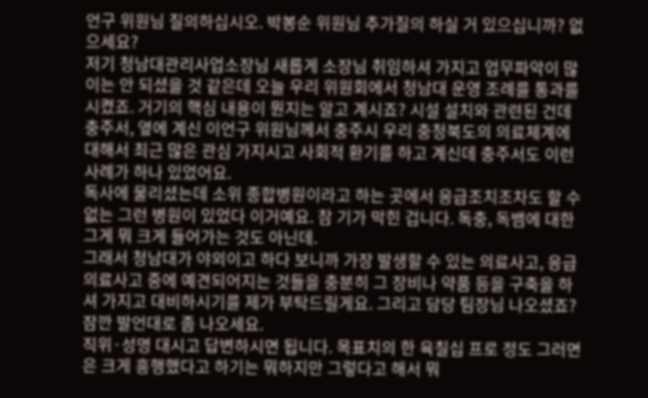언구 위원님 질의하십시오. 박봉순 위원님 추가질의 하실 거 있으십니까? 없으세요?
저기 청남대관리사업소장님 새롭게 소장님 취임하셔 가지고 업무파악이 많이는 안 되셨을 것 같은데 오늘 우리 위원회에서 청남대 운영 조례를 통과를 시켰죠. 거기의 핵심 내용이 뭔지는 알고 계시죠? 시설 설치와 관련된 건데 충주서, 옆에 계신 이언구 위원님께서 충주시 우리 충청북도의 의료체계에 대해서 최근 많은 관심 가지시고 사회적 환기를 하고 계신데 충주서도 이런 사례가 하나 있었어요.
독사에 물리셨는데 소위 종합병원이라고 하는 곳에서 응급조치조차도 할 수 없는 그런 병원이 있었다 이거예요. 참 기가 막힌 겁니다. 독충, 독뱀에 대한 그게 뭐 크게 들어가는 것도 아닌데.
그래서 청남대가 야외이고 하다 보니까 가장 발생할 수 있는 의료사고, 응급의료사고 중에 예견되어지는 것들을 충분히 그 장비나 약품 등을 구축을 하셔 가지고 대비하시기를 제가 부탁드릴게요. 그리고 담당 팀장님 나오셨죠? 잠깐 발언대로 좀 나오세요.
직위·성명 대시고 답변하시면 됩니다. 목표치의 한 육칠십 프로 정도 그러면은 크게 흥행했다고 하기는 뭐하지만 그렇다고 해서 뭐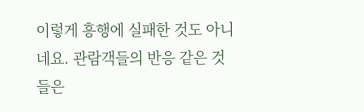이렇게 흥행에 실패한 것도 아니네요. 관람객들의 반응 같은 것들은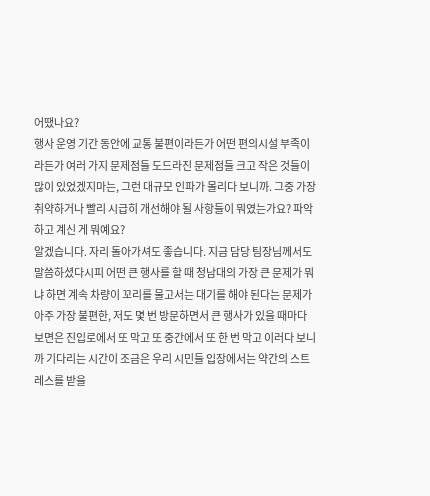어땠나요?
행사 운영 기간 동안에 교통 불편이라든가 어떤 편의시설 부족이라든가 여러 가지 문제점들 도드라진 문제점들 크고 작은 것들이 많이 있었겠지마는, 그런 대규모 인파가 몰리다 보니까. 그중 가장 취약하거나 빨리 시급히 개선해야 될 사항들이 뭐였는가요? 파악하고 계신 게 뭐예요?
알겠습니다. 자리 돌아가셔도 좋습니다. 지금 담당 팀장님께서도 말씀하셨다시피 어떤 큰 행사를 할 때 청남대의 가장 큰 문제가 뭐냐 하면 계속 차량이 꼬리를 물고서는 대기를 해야 된다는 문제가 아주 가장 불편한, 저도 몇 번 방문하면서 큰 행사가 있을 때마다 보면은 진입로에서 또 막고 또 중간에서 또 한 번 막고 이러다 보니까 기다리는 시간이 조금은 우리 시민들 입장에서는 약간의 스트레스를 받을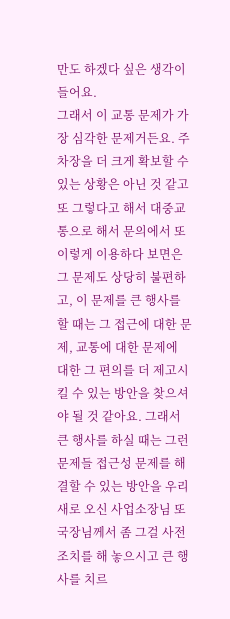만도 하겠다 싶은 생각이 들어요.
그래서 이 교통 문제가 가장 심각한 문제거든요. 주차장을 더 크게 확보할 수 있는 상황은 아닌 것 같고 또 그렇다고 해서 대중교통으로 해서 문의에서 또 이렇게 이용하다 보면은 그 문제도 상당히 불편하고, 이 문제를 큰 행사를 할 때는 그 접근에 대한 문제, 교통에 대한 문제에 대한 그 편의를 더 제고시킬 수 있는 방안을 찾으셔야 될 것 같아요. 그래서 큰 행사를 하실 때는 그런 문제들 접근성 문제를 해결할 수 있는 방안을 우리 새로 오신 사업소장님 또 국장님께서 좀 그걸 사전 조치를 해 놓으시고 큰 행사를 치르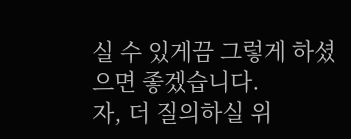실 수 있게끔 그렇게 하셨으면 좋겠습니다.
자, 더 질의하실 위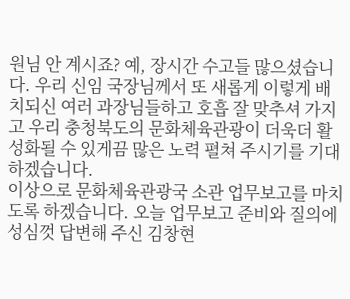원님 안 계시죠? 예, 장시간 수고들 많으셨습니다. 우리 신임 국장님께서 또 새롭게 이렇게 배치되신 여러 과장님들하고 호흡 잘 맞추셔 가지고 우리 충청북도의 문화체육관광이 더욱더 활성화될 수 있게끔 많은 노력 펼쳐 주시기를 기대하겠습니다.
이상으로 문화체육관광국 소관 업무보고를 마치도록 하겠습니다. 오늘 업무보고 준비와 질의에 성심껏 답변해 주신 김창현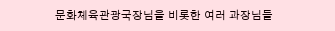문화체육관광국장님을 비롯한 여러 과장님들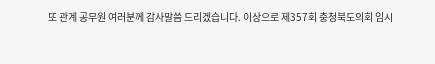또 관계 공무원 여러분께 감사말씀 드리겠습니다. 이상으로 제357회 충청북도의회 임시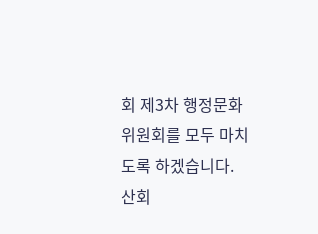회 제3차 행정문화위원회를 모두 마치도록 하겠습니다.
산회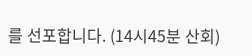를 선포합니다. (14시45분 산회)